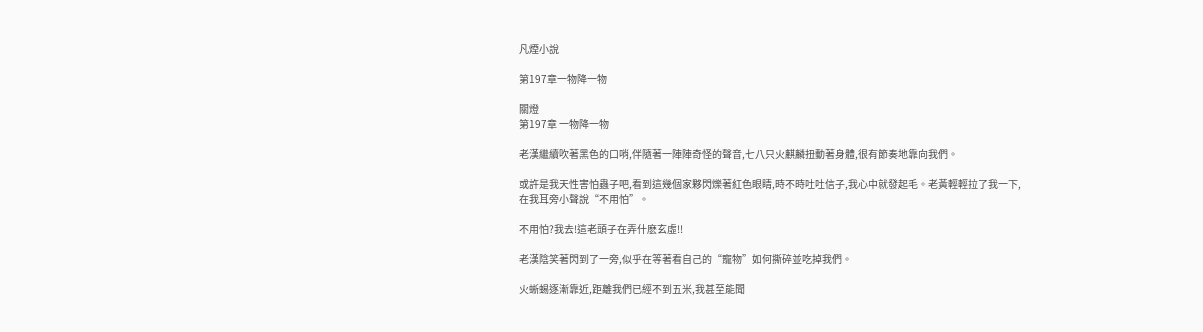凡煙小說

第197章一物降一物

關燈
第197章 一物降一物

老漢繼續吹著黑色的口哨,伴隨著一陣陣奇怪的聲音,七八只火麒麟扭動著身體,很有節奏地靠向我們。

或許是我天性害怕蟲子吧,看到這幾個家夥閃爍著紅色眼睛,時不時吐吐信子,我心中就發起毛。老黃輕輕拉了我一下,在我耳旁小聲說“不用怕”。

不用怕?我去!這老頭子在弄什麽玄虛!!

老漢陰笑著閃到了一旁,似乎在等著看自己的“寵物”如何撕碎並吃掉我們。

火蜥蜴逐漸靠近,距離我們已經不到五米,我甚至能聞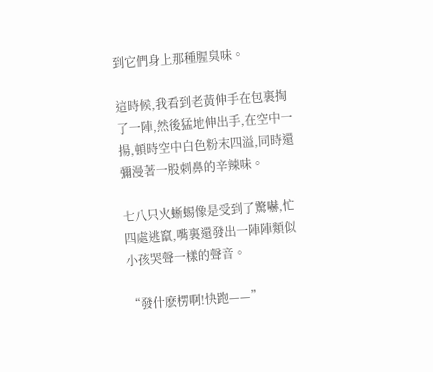到它們身上那種腥臭味。

這時候,我看到老黃伸手在包裏掏了一陣,然後猛地伸出手,在空中一揚,頓時空中白色粉末四溢,同時還彌漫著一股刺鼻的辛辣味。

七八只火蜥蜴像是受到了驚嚇,忙四處逃竄,嘴裏還發出一陣陣類似小孩哭聲一樣的聲音。

“發什麽楞啊!快跑——”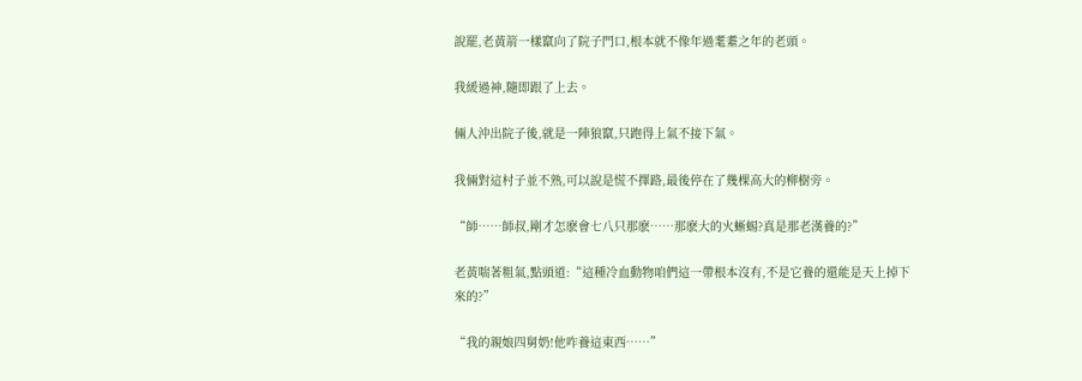說罷,老黃箭一樣竄向了院子門口,根本就不像年過耄耋之年的老頭。

我緩過神,隨即跟了上去。

倆人沖出院子後,就是一陣狼竄,只跑得上氣不接下氣。

我倆對這村子並不熟,可以說是慌不擇路,最後停在了幾棵高大的柳樹旁。

“師……師叔,剛才怎麽會七八只那麽……那麽大的火蜥蜴?真是那老漢養的?”

老黃喘著粗氣,點頭道:“這種冷血動物咱們這一帶根本沒有,不是它養的還能是天上掉下來的?”

“我的親娘四舅奶!他咋養這東西……”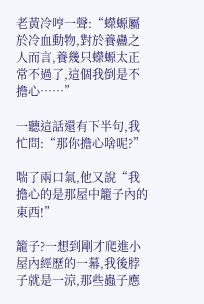老黃冷哼一聲:“蠑螈屬於冷血動物,對於養蠱之人而言,養幾只蠑螈太正常不過了,這個我倒是不擔心……”

一聽這話還有下半句,我忙問:“那你擔心啥呢?”

喘了兩口氣,他又說“我擔心的是那屋中籠子內的東西!”

籠子?一想到剛才爬進小屋內經歷的一幕,我後脖子就是一涼,那些蟲子應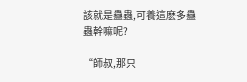該就是蠱蟲,可養這麽多蠱蟲幹嘛呢?

“師叔,那只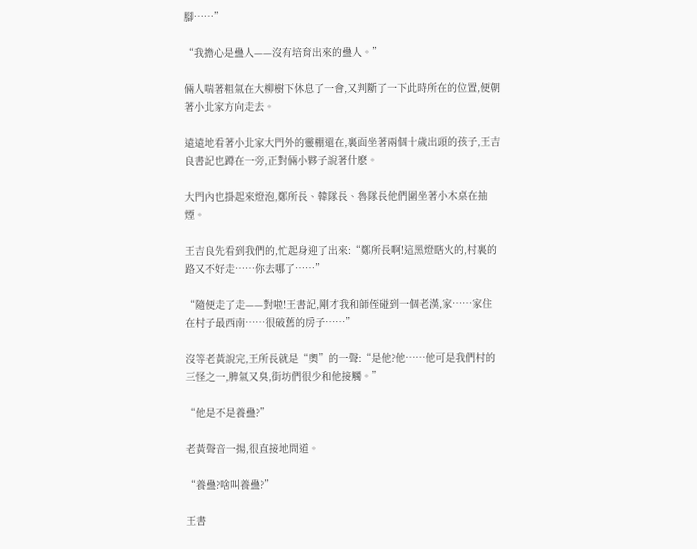腳……”

“我擔心是蠱人——沒有培育出來的蠱人。”

倆人喘著粗氣在大柳樹下休息了一會,又判斷了一下此時所在的位置,便朝著小北家方向走去。

遠遠地看著小北家大門外的靈棚還在,裏面坐著兩個十歲出頭的孩子,王吉良書記也蹲在一旁,正對倆小夥子說著什麽。

大門內也掛起來燈泡,鄭所長、韓隊長、魯隊長他們圍坐著小木桌在抽煙。

王吉良先看到我們的,忙起身迎了出來:“鄭所長啊!這黑燈瞎火的,村裏的路又不好走……你去哪了……”

“隨便走了走——對啦!王書記,剛才我和師侄碰到一個老漢,家……家住在村子最西南……很破舊的房子……”

沒等老黃說完,王所長就是“奧”的一聲:“是他?他……他可是我們村的三怪之一,脾氣又臭,街坊們很少和他接觸。”

“他是不是養蠱?”

老黃聲音一揚,很直接地問道。

“養蠱?啥叫養蠱?”

王書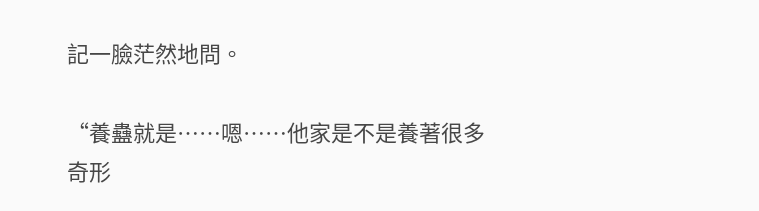記一臉茫然地問。

“養蠱就是……嗯……他家是不是養著很多奇形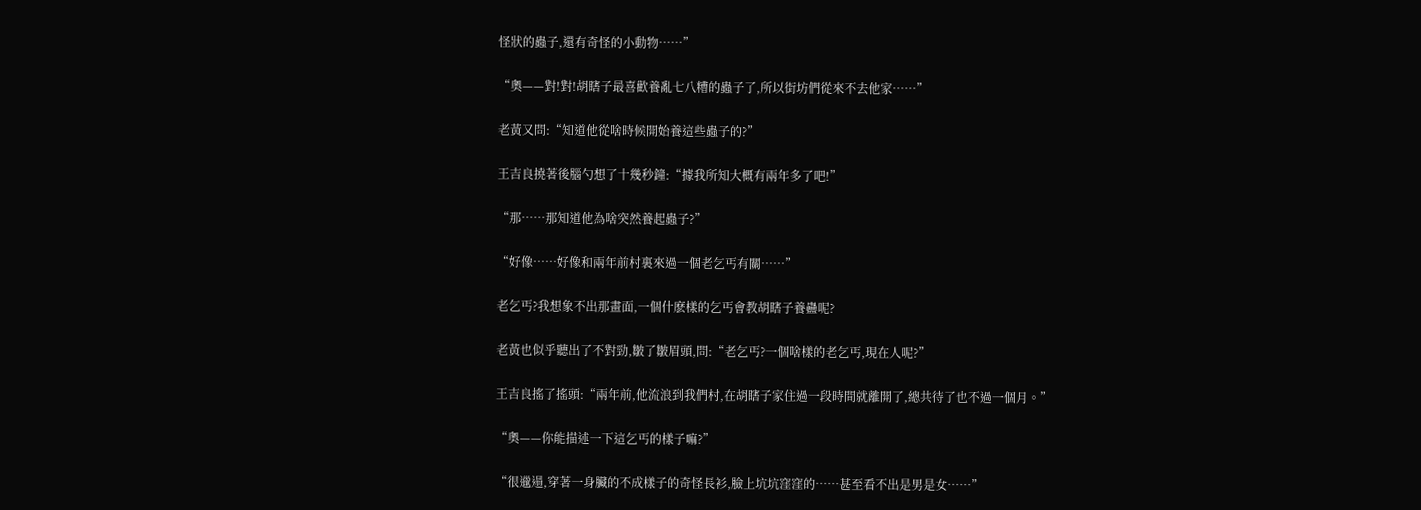怪狀的蟲子,還有奇怪的小動物……”

“奧——對!對!胡瞎子最喜歡養亂七八糟的蟲子了,所以街坊們從來不去他家……”

老黃又問:“知道他從啥時候開始養這些蟲子的?”

王吉良撓著後腦勺想了十幾秒鐘:“據我所知大概有兩年多了吧!”

“那……那知道他為啥突然養起蟲子?”

“好像……好像和兩年前村裏來過一個老乞丐有關……”

老乞丐?我想象不出那畫面,一個什麽樣的乞丐會教胡瞎子養蠱呢?

老黃也似乎聽出了不對勁,皺了皺眉頭,問:“老乞丐?一個啥樣的老乞丐,現在人呢?”

王吉良搖了搖頭:“兩年前,他流浪到我們村,在胡瞎子家住過一段時間就離開了,總共待了也不過一個月。”

“奧——你能描述一下這乞丐的樣子嘛?”

“很邋遢,穿著一身臟的不成樣子的奇怪長衫,臉上坑坑窪窪的……甚至看不出是男是女……”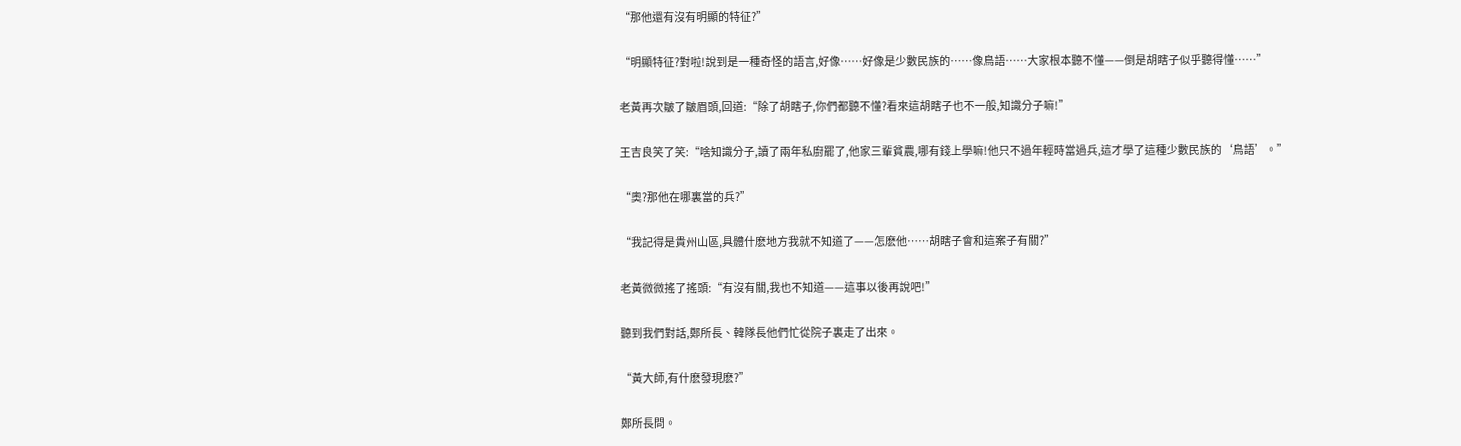“那他還有沒有明顯的特征?”

“明顯特征?對啦!說到是一種奇怪的語言,好像……好像是少數民族的……像鳥語……大家根本聽不懂——倒是胡瞎子似乎聽得懂……”

老黃再次皺了皺眉頭,回道:“除了胡瞎子,你們都聽不懂?看來這胡瞎子也不一般,知識分子嘛!”

王吉良笑了笑:“啥知識分子,讀了兩年私廚罷了,他家三輩貧農,哪有錢上學嘛!他只不過年輕時當過兵,這才學了這種少數民族的‘鳥語’。”

“奧?那他在哪裏當的兵?”

“我記得是貴州山區,具體什麽地方我就不知道了——怎麽他……胡瞎子會和這案子有關?”

老黃微微搖了搖頭:“有沒有關,我也不知道——這事以後再說吧!”

聽到我們對話,鄭所長、韓隊長他們忙從院子裏走了出來。

“黃大師,有什麽發現麽?”

鄭所長問。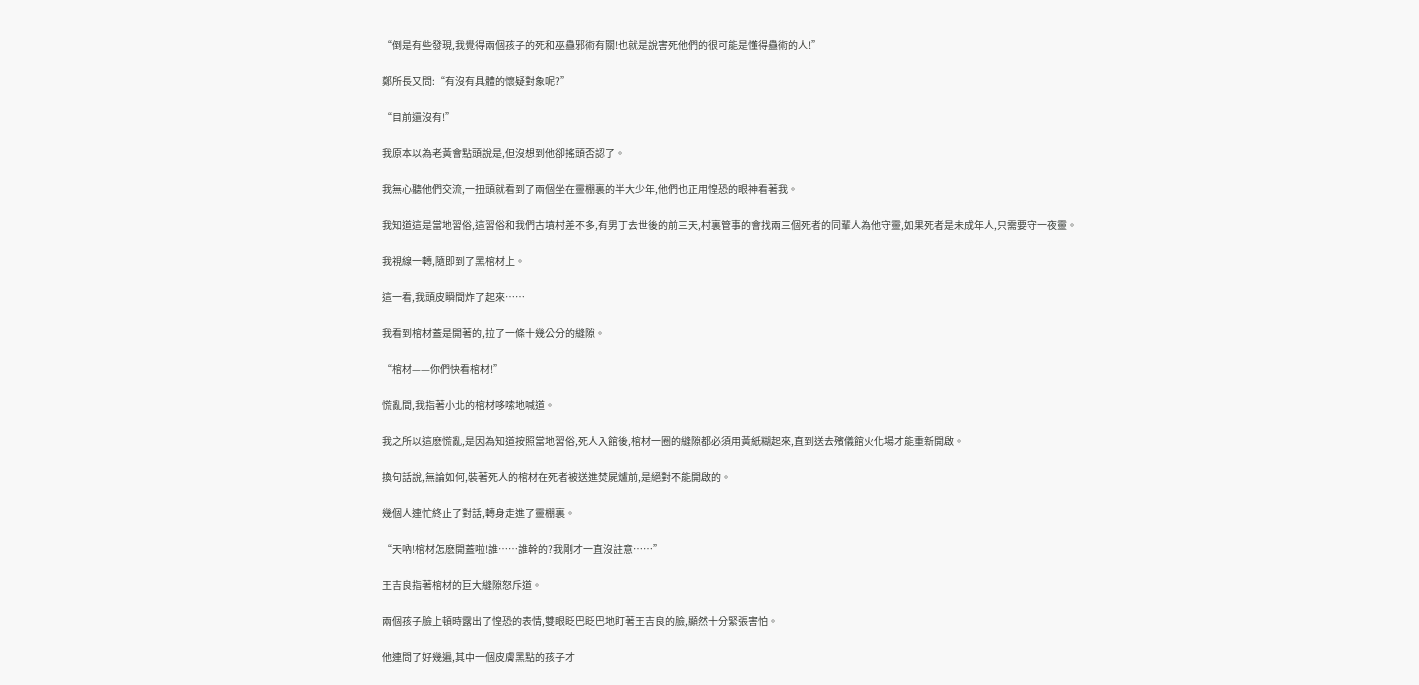“倒是有些發現,我覺得兩個孩子的死和巫蠱邪術有關!也就是說害死他們的很可能是懂得蠱術的人!”

鄭所長又問:“有沒有具體的懷疑對象呢?”

“目前還沒有!”

我原本以為老黃會點頭說是,但沒想到他卻搖頭否認了。

我無心聽他們交流,一扭頭就看到了兩個坐在靈棚裏的半大少年,他們也正用惶恐的眼神看著我。

我知道這是當地習俗,這習俗和我們古墳村差不多,有男丁去世後的前三天,村裏管事的會找兩三個死者的同輩人為他守靈,如果死者是未成年人,只需要守一夜靈。

我視線一轉,隨即到了黑棺材上。

這一看,我頭皮瞬間炸了起來……

我看到棺材蓋是開著的,拉了一條十幾公分的縫隙。

“棺材——你們快看棺材!”

慌亂間,我指著小北的棺材哆嗦地喊道。

我之所以這麽慌亂,是因為知道按照當地習俗,死人入館後,棺材一圈的縫隙都必須用黃紙糊起來,直到送去殯儀館火化場才能重新開啟。

換句話說,無論如何,裝著死人的棺材在死者被送進焚屍爐前,是絕對不能開啟的。

幾個人連忙終止了對話,轉身走進了靈棚裏。

“天吶!棺材怎麽開蓋啦!誰……誰幹的?我剛才一直沒註意……”

王吉良指著棺材的巨大縫隙怒斥道。

兩個孩子臉上頓時露出了惶恐的表情,雙眼眨巴眨巴地盯著王吉良的臉,顯然十分緊張害怕。

他連問了好幾遍,其中一個皮膚黑點的孩子才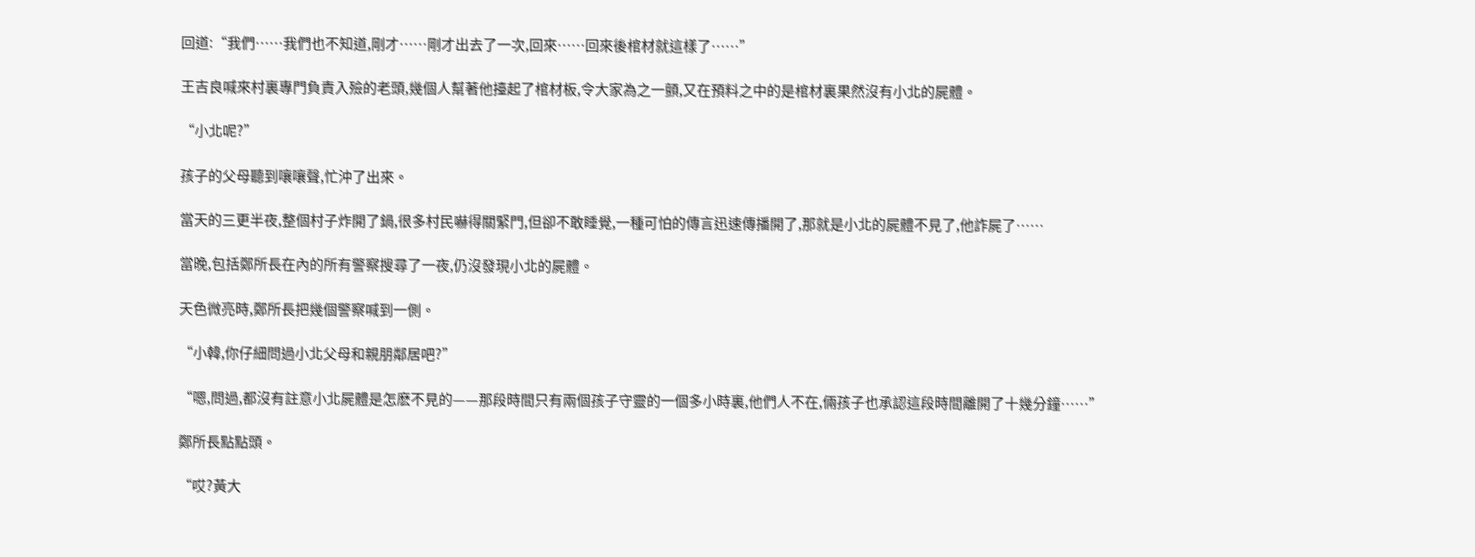回道:“我們……我們也不知道,剛才……剛才出去了一次,回來……回來後棺材就這樣了……”

王吉良喊來村裏專門負責入殮的老頭,幾個人幫著他擡起了棺材板,令大家為之一顫,又在預料之中的是棺材裏果然沒有小北的屍體。

“小北呢?”

孩子的父母聽到嚷嚷聲,忙沖了出來。

當天的三更半夜,整個村子炸開了鍋,很多村民嚇得關緊門,但卻不敢睡覺,一種可怕的傳言迅速傳播開了,那就是小北的屍體不見了,他詐屍了……

當晚,包括鄭所長在內的所有警察搜尋了一夜,仍沒發現小北的屍體。

天色微亮時,鄭所長把幾個警察喊到一側。

“小韓,你仔細問過小北父母和親朋鄰居吧?”

“嗯,問過,都沒有註意小北屍體是怎麽不見的——那段時間只有兩個孩子守靈的一個多小時裏,他們人不在,倆孩子也承認這段時間離開了十幾分鐘……”

鄭所長點點頭。

“哎?黃大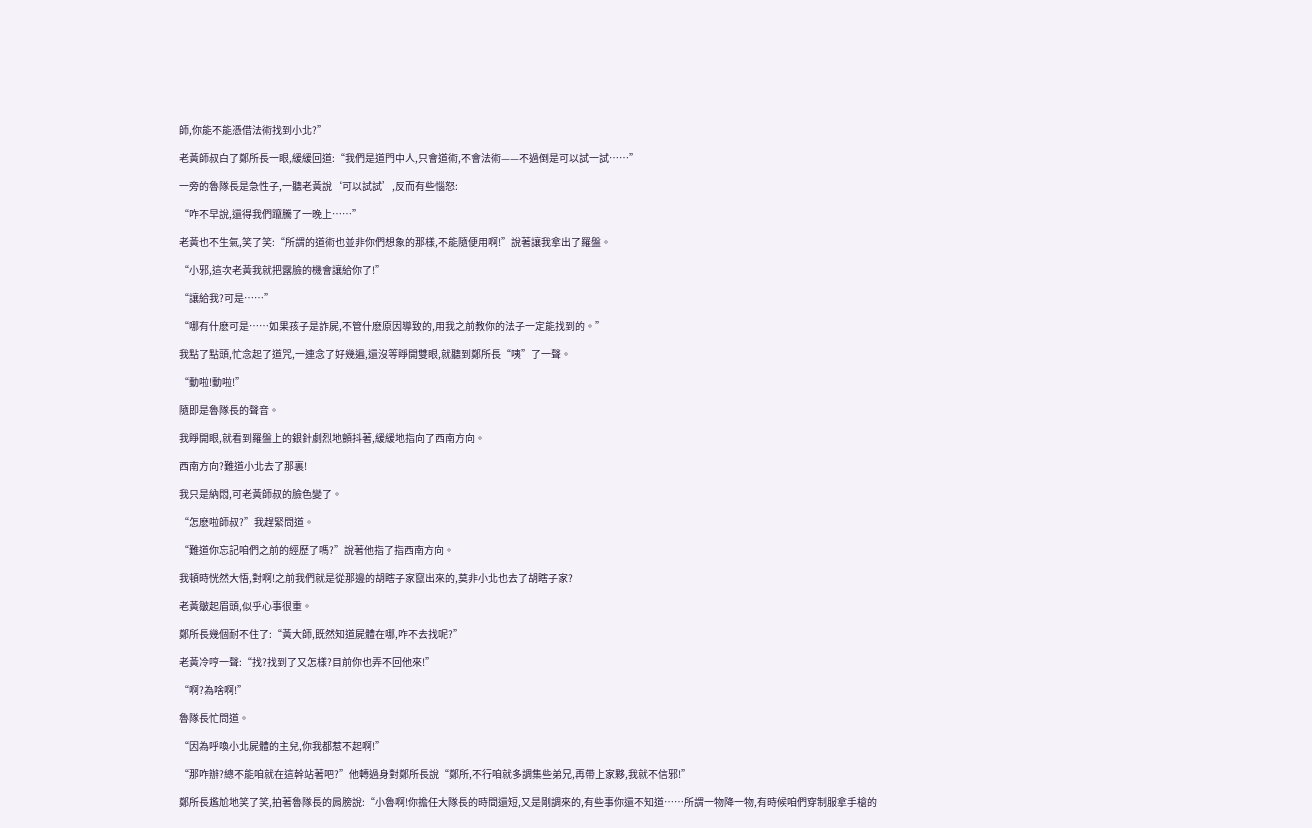師,你能不能憑借法術找到小北?”

老黃師叔白了鄭所長一眼,緩緩回道:“我們是道門中人,只會道術,不會法術——不過倒是可以試一試……”

一旁的魯隊長是急性子,一聽老黃說‘可以試試’,反而有些惱怒:

“咋不早說,還得我們躥騰了一晚上……”

老黃也不生氣,笑了笑:“所謂的道術也並非你們想象的那樣,不能隨便用啊!”說著讓我拿出了羅盤。

“小邪,這次老黃我就把露臉的機會讓給你了!”

“讓給我?可是……”

“哪有什麽可是……如果孩子是詐屍,不管什麽原因導致的,用我之前教你的法子一定能找到的。”

我點了點頭,忙念起了道咒,一連念了好幾遍,還沒等睜開雙眼,就聽到鄭所長“咦”了一聲。

“動啦!動啦!”

隨即是魯隊長的聲音。

我睜開眼,就看到羅盤上的銀針劇烈地顫抖著,緩緩地指向了西南方向。

西南方向?難道小北去了那裏!

我只是納悶,可老黃師叔的臉色變了。

“怎麽啦師叔?”我趕緊問道。

“難道你忘記咱們之前的經歷了嗎?”說著他指了指西南方向。

我頓時恍然大悟,對啊!之前我們就是從那邊的胡瞎子家竄出來的,莫非小北也去了胡瞎子家?

老黃皺起眉頭,似乎心事很重。

鄭所長幾個耐不住了:“黃大師,既然知道屍體在哪,咋不去找呢?”

老黃冷哼一聲:“找?找到了又怎樣?目前你也弄不回他來!”

“啊?為啥啊!”

魯隊長忙問道。

“因為呼喚小北屍體的主兒,你我都惹不起啊!”

“那咋辦?總不能咱就在這幹站著吧?”他轉過身對鄭所長說“鄭所,不行咱就多調集些弟兄,再帶上家夥,我就不信邪!”

鄭所長尷尬地笑了笑,拍著魯隊長的肩膀說:“小魯啊!你擔任大隊長的時間還短,又是剛調來的,有些事你還不知道……所謂一物降一物,有時候咱們穿制服拿手槍的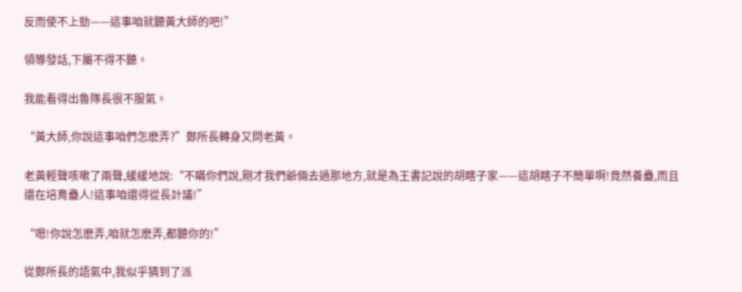反而使不上勁——這事咱就聽黃大師的吧!”

領導發話,下屬不得不聽。

我能看得出魯隊長很不服氣。

“黃大師,你說這事咱們怎麽弄?”鄭所長轉身又問老黃。

老黃輕聲咳嗽了兩聲,緩緩地說:“不瞞你們說,剛才我們爺倆去過那地方,就是為王書記說的胡瞎子家——這胡瞎子不簡單啊!竟然養蠱,而且還在培育蠱人!這事咱還得從長計議!”

“嗯!你說怎麽弄,咱就怎麽弄,都聽你的!”

從鄭所長的語氣中,我似乎猜到了派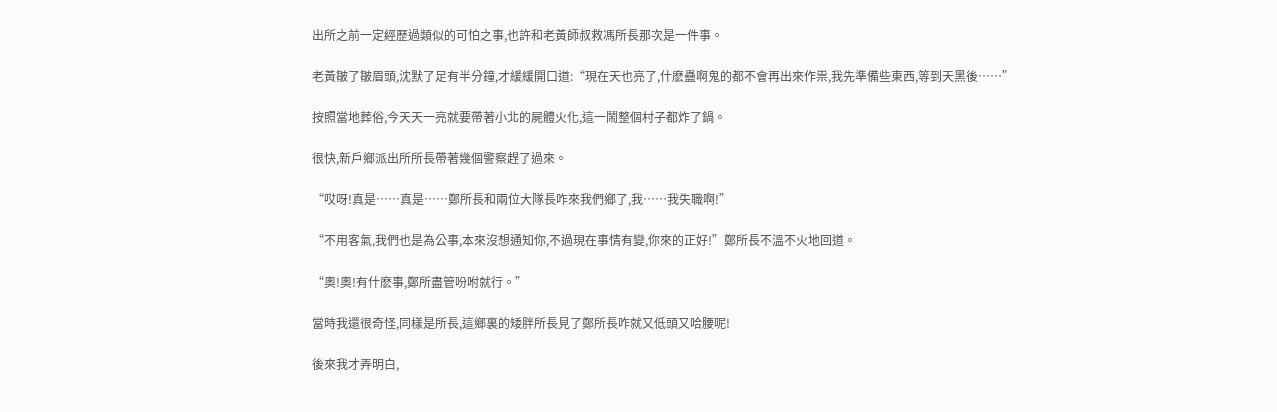出所之前一定經歷過類似的可怕之事,也許和老黃師叔救馮所長那次是一件事。

老黃皺了皺眉頭,沈默了足有半分鐘,才緩緩開口道:“現在天也亮了,什麽蠱啊鬼的都不會再出來作祟,我先準備些東西,等到天黑後……”

按照當地葬俗,今天天一亮就要帶著小北的屍體火化,這一鬧整個村子都炸了鍋。

很快,新戶鄉派出所所長帶著幾個警察趕了過來。

“哎呀!真是……真是……鄭所長和兩位大隊長咋來我們鄉了,我……我失職啊!”

“不用客氣,我們也是為公事,本來沒想通知你,不過現在事情有變,你來的正好!”鄭所長不溫不火地回道。

“奧!奧!有什麽事,鄭所盡管吩咐就行。”

當時我還很奇怪,同樣是所長,這鄉裏的矮胖所長見了鄭所長咋就又低頭又哈腰呢!

後來我才弄明白,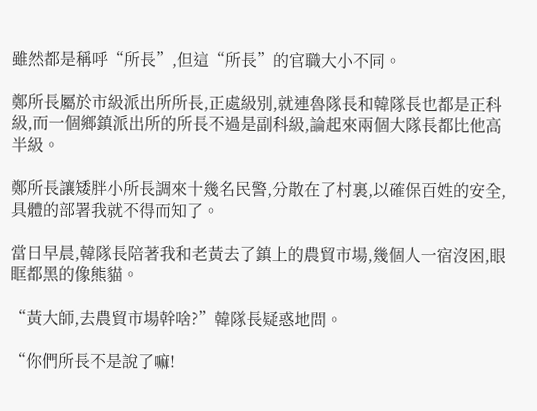雖然都是稱呼“所長”,但這“所長”的官職大小不同。

鄭所長屬於市級派出所所長,正處級別,就連魯隊長和韓隊長也都是正科級,而一個鄉鎮派出所的所長不過是副科級,論起來兩個大隊長都比他高半級。

鄭所長讓矮胖小所長調來十幾名民警,分散在了村裏,以確保百姓的安全,具體的部署我就不得而知了。

當日早晨,韓隊長陪著我和老黃去了鎮上的農貿市場,幾個人一宿沒困,眼眶都黑的像熊貓。

“黃大師,去農貿市場幹啥?”韓隊長疑惑地問。

“你們所長不是說了嘛!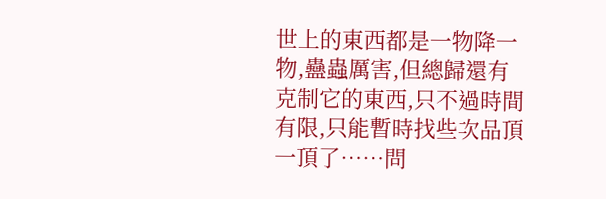世上的東西都是一物降一物,蠱蟲厲害,但總歸還有克制它的東西,只不過時間有限,只能暫時找些次品頂一頂了……問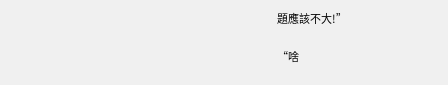題應該不大!”

“啥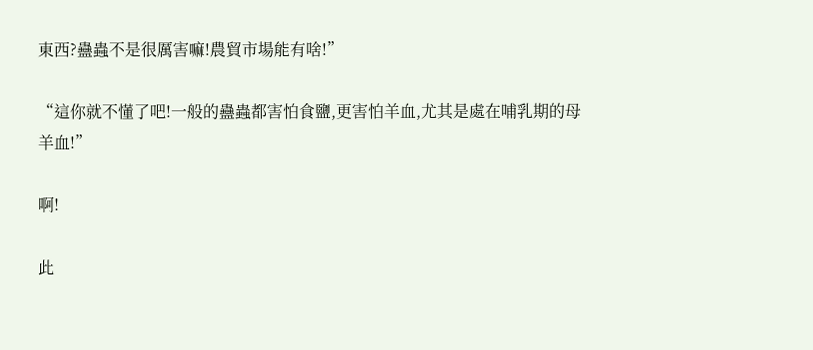東西?蠱蟲不是很厲害嘛!農貿市場能有啥!”

“這你就不懂了吧!一般的蠱蟲都害怕食鹽,更害怕羊血,尤其是處在哺乳期的母羊血!”

啊!

此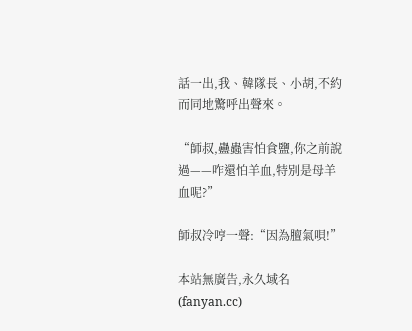話一出,我、韓隊長、小胡,不約而同地驚呼出聲來。

“師叔,蠱蟲害怕食鹽,你之前說過——咋還怕羊血,特別是母羊血呢?”

師叔冷哼一聲:“因為膻氣唄!”

本站無廣告,永久域名(fanyan.cc)